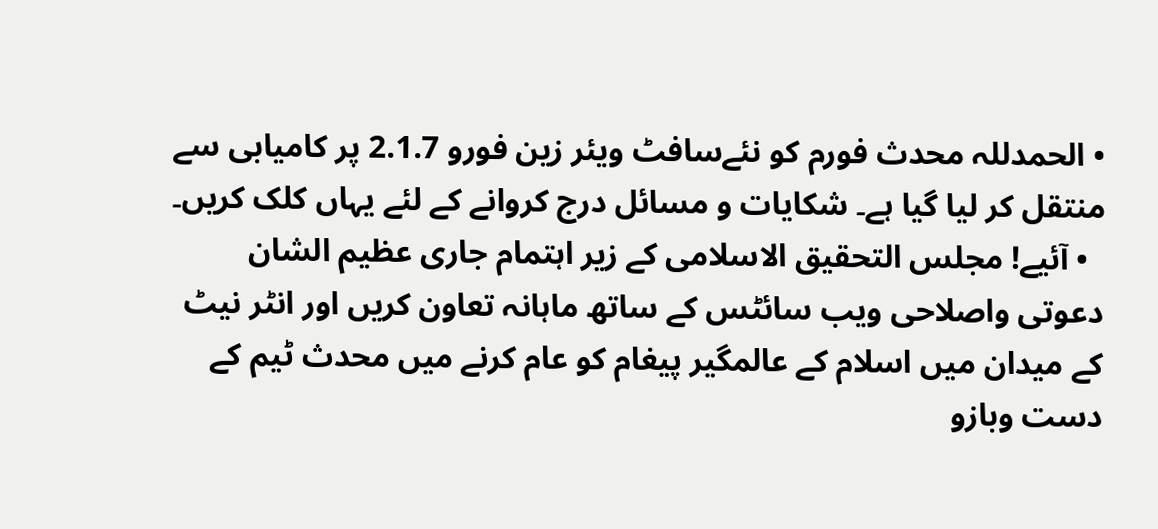• الحمدللہ محدث فورم کو نئےسافٹ ویئر زین فورو 2.1.7 پر کامیابی سے منتقل کر لیا گیا ہے۔ شکایات و مسائل درج کروانے کے لئے یہاں کلک کریں۔
  • آئیے! مجلس التحقیق الاسلامی کے زیر اہتمام جاری عظیم الشان دعوتی واصلاحی ویب سائٹس کے ساتھ ماہانہ تعاون کریں اور انٹر نیٹ کے میدان میں اسلام کے عالمگیر پیغام کو عام کرنے میں محدث ٹیم کے دست وبازو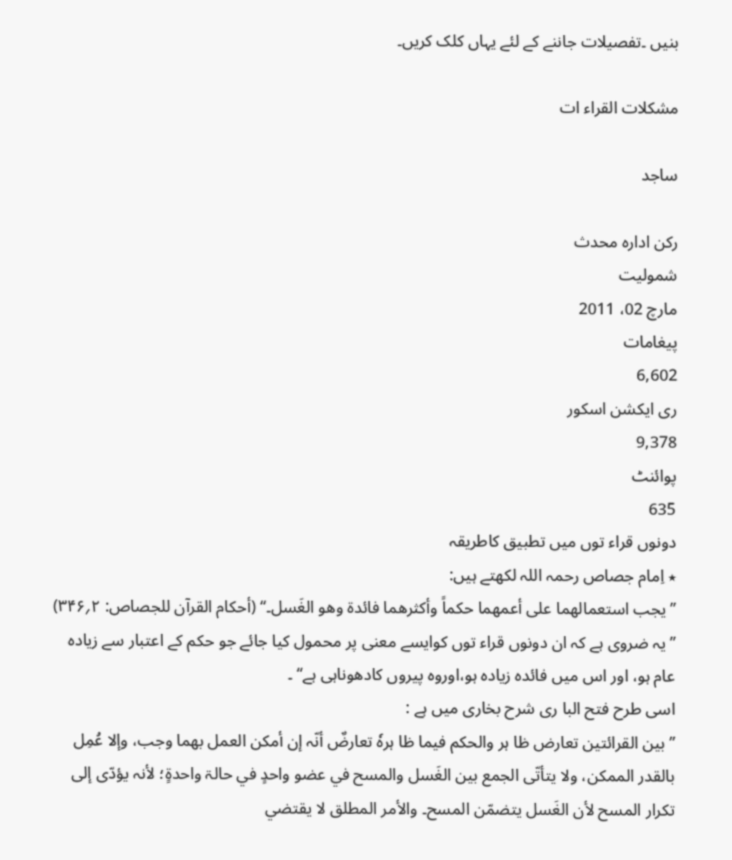بنیں ۔تفصیلات جاننے کے لئے یہاں کلک کریں۔

مشکلات القراء ات

ساجد

رکن ادارہ محدث
شمولیت
مارچ 02، 2011
پیغامات
6,602
ری ایکشن اسکور
9,378
پوائنٹ
635
دونوں قراء توں میں تطبیق کاطریقہ
٭ اِمام جصاص رحمہ اللہ لکھتے ہیں:
’’ یجب استعمالھما علی أعمھما حکماً وأکثرھما فائدۃ وھو الغَسل۔‘‘ (أحکام القرآن للجصاص: ۲؍۳۴۶)
’’یہ ضروی ہے کہ ان دونوں قراء توں کوایسے معنی پر محمول کیا جائے جو حکم کے اعتبار سے زیادہ عام ہو، اور اس میں فائدہ زیادہ ہو،اوروہ پیروں کادھوناہی ہے‘‘ ۔
اسی طرح فتح البا ری شرح بخاری میں ہے :
’’بین القرائتین تعارض ظا ہر والحکم فیما ظا ہرہٗ تعارضٌ أنّہ إن أمکن العمل بھما وجب، وإلا عُمِل بالقدر الممکن، ولا یتأتّی الجمع بین الغَسل والمسح في عضو واحدٍ في حالۃ واحدۃٍ؛ لأنہ یؤدّی إلی تکرار المسح لأن الغَسل یتضمّن المسح۔ والأمر المطلق لا یقتضي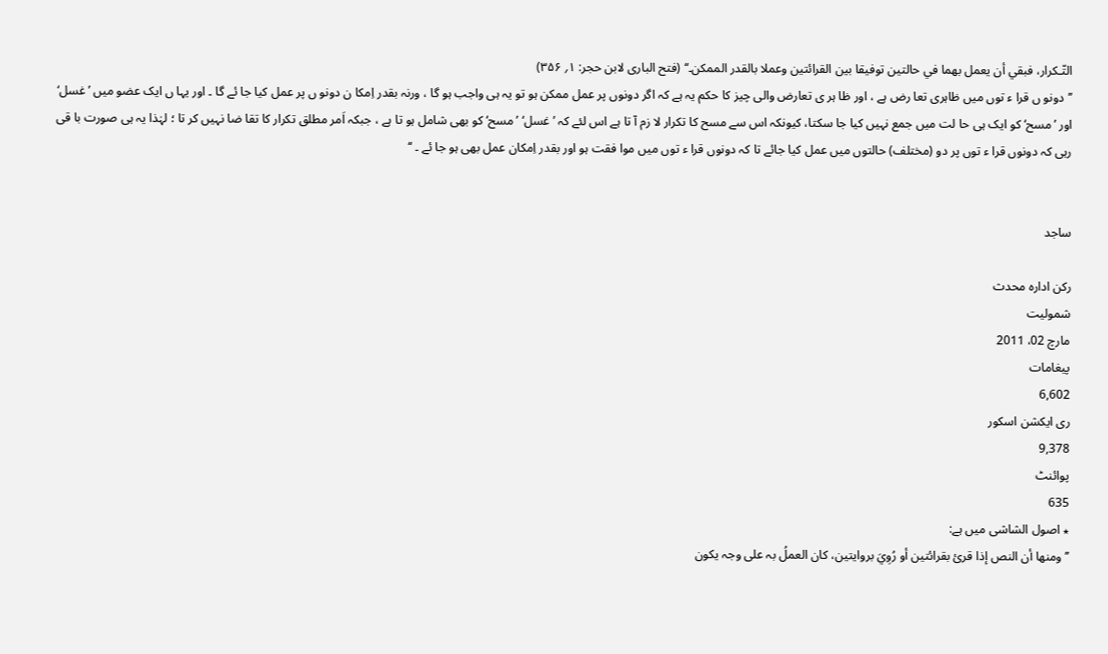التّـکرار، فبقي أن یعمل بھما في حالتین توفیقا بین القرائتین وعملا بالقدر الممکن۔‘‘ (فتح الباری لابن حجر: ۱؍ ۳۵۶)
’’دونو ں قرا ء توں میں ظاہری تعا رض ہے ، اور ظا ہر ی تعارض والی چیز کا حکم یہ ہے کہ اگر دونوں پر عمل ممکن ہو تو یہ ہی واجب ہو گا ، ورنہ بقدر اِمکا ن دونو ں پر عمل کیا جا ئے گا ۔ اور یہا ں ایک عضو میں ’غسل‘ اور ’مسح‘ کو ایک ہی حا لت میں جمع نہیں کیا جا سکتا، کیونکہ اس سے مسح کا تکرار لا زم آ تا ہے اس لئے کہ ’غسل‘ ’مسح‘ کو بھی شامل ہو تا ہے ، جبکہ اَمر مطلق تکرار کا تقا ضا نہیں کر تا ؛ لہٰذا یہ ہی صورت با قی رہی کہ دونوں قرا ء توں پر دو (مختلف) حالتوں میں عمل کیا جائے تا کہ دونوں قرا ء توں میں موا فقت ہو اور بقدر اِمکان عمل بھی ہو جا ئے ۔ ‘‘


ساجد

رکن ادارہ محدث
شمولیت
مارچ 02، 2011
پیغامات
6,602
ری ایکشن اسکور
9,378
پوائنٹ
635
٭ اصول الشاشی میں ہے:
’’ومنھا أن النص إذا قریٔ بقرائتین أو رُوِيَ بروایتین، کان العملُ بہ علی وجہ یکون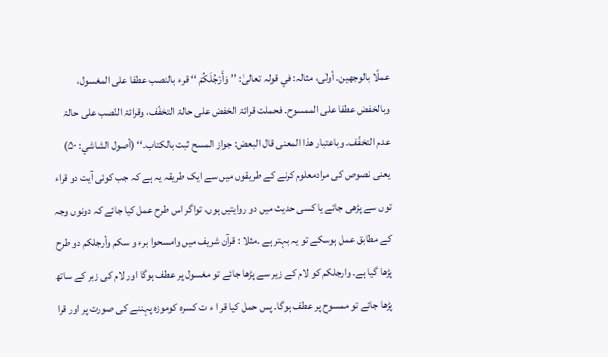عملًا بالوجھین۔ أولٰی، مثالہ: في قولہ تعالیٰ: ’’ وَأَرْجُلَکُمْ ‘‘ قرء بالنصب عطفا علی المغسول، وبالخفض عطفا علی الممسوح۔ فحملت قرائۃ الخفض علی حالۃ التخفّف، وقرائۃ النّصب علی حالۃ عدم التخفّف۔ وباعتبار ھذا المعنی قال البعض: جواز المسح ثبت بالکتاب۔‘‘ (أصول الشاشي: ۵۰)
یعنی نصوص کی مرادمعلوم کرنے کے طریقوں میں سے ایک طریقہ یہ ہے کہ جب کوئی آیت دو قراء توں سے پڑھی جائے یا کسی حدیث میں دو روایتیں ہوں، تواگر اس طرح عمل کیا جائے کہ دونوں وجہ کے مطابق عمل ہوسکے تو یہ بہتر ہے ۔مثلا : قرآن شریف میں وامسحوا برء و سکم وأرجلکم دو طرح پڑھا گیا ہے۔ وارجلکم کو لام کے زیر سے پڑھا جائے تو مغسول پر عطف ہوگا اور لام کی زبر کے ساتھ پڑھا جائے تو ممسوح پر عطف ہوگا۔ پس حمل کیا قر ا ء ت کسرہ کوموزہ پہننے کی صورت پر اور قرا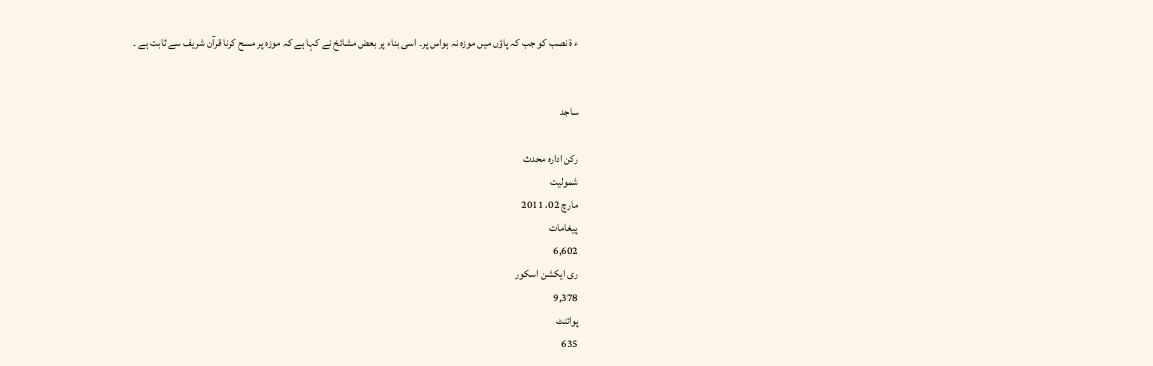ء ۃ نصب کو جب کہ پاؤں میں موزہ نہ ہواس پر۔ اسی بناء پر بعض مشائخ نے کہا ہے کہ موزہ پر مسح کرنا قرآن شریف سے ثابت ہے ۔


ساجد

رکن ادارہ محدث
شمولیت
مارچ 02، 2011
پیغامات
6,602
ری ایکشن اسکور
9,378
پوائنٹ
635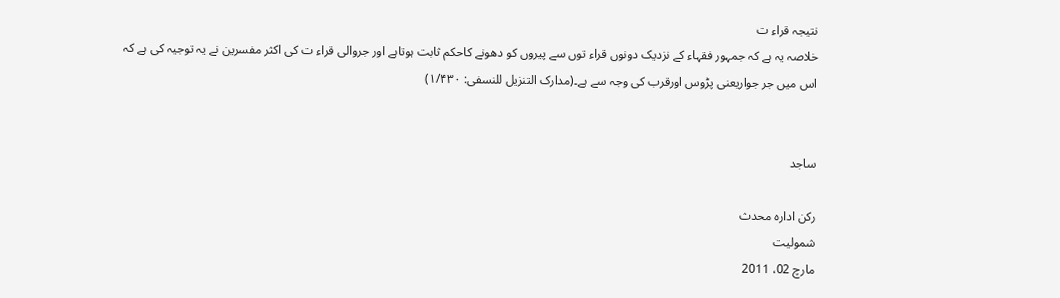نتیجہ قراء ت
خلاصہ یہ ہے کہ جمہور فقہاء کے نزدیک دونوں قراء توں سے پیروں کو دھونے کاحکم ثابت ہوتاہے اور جروالی قراء ت کی اکثر مفسرین نے یہ توجیہ کی ہے کہ اس میں جر جواریعنی پڑوس اورقرب کی وجہ سے ہے۔(مدارک التنزیل للنسفی: ۱/۴۳۰)


ساجد

رکن ادارہ محدث
شمولیت
مارچ 02، 2011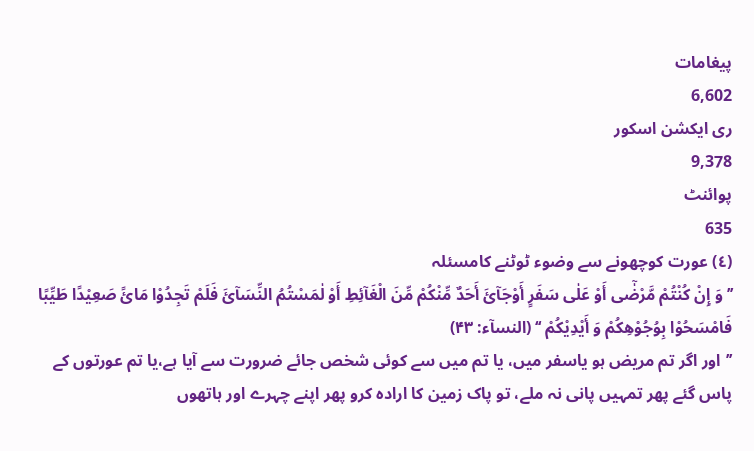پیغامات
6,602
ری ایکشن اسکور
9,378
پوائنٹ
635
(٤) عورت کوچھونے سے وضوء ٹوٹنے کامسئلہ
’’ وَ إِنْ کُنْتُمْ مَّرْضٰٓی أَوْ عَلٰی سَفَرٍ أَوْجَآئَ أَحَدٌ مِّنْکُمْ مِّنَ الْغَآئِطِ أَوْ لٰمَسْتُمُ النِّسَآئَ فَلَمْ تَجِدُوْا مَائً صَعِیْدًا طَیِّبًا فَامْسَحُوْا بِوُجُوْھِکُمْ وَ أَیْدِیْکُمْ ‘‘ (النسآء: ۴۳)
’’اور اگر تم مریض ہو یاسفر میں، یا تم میں سے کوئی شخص جائے ضرورت سے آیا ہے،یا تم عورتوں کے پاس گئے پھر تمہیں پانی نہ ملے، تو پاک زمین کا ارادہ کرو پھر اپنے چہرے اور ہاتھوں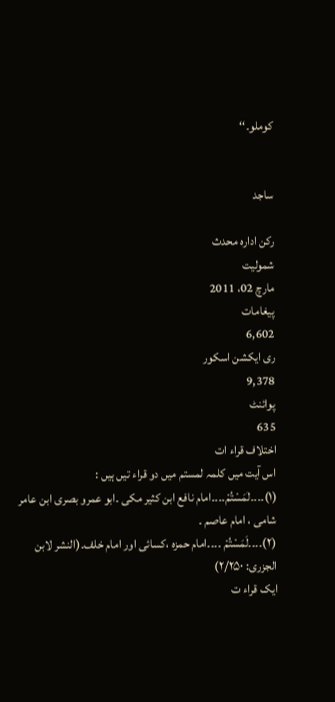کوملو۔‘‘


ساجد

رکن ادارہ محدث
شمولیت
مارچ 02، 2011
پیغامات
6,602
ری ایکشن اسکور
9,378
پوائنٹ
635
اختلاف قراء ات
اس آیت میں کلمہ لمستم میں دو قراء تیں ہیں :
(١)۔۔۔۔لٰمَسْتُمْ۔۔۔۔امام نافع ابن کثیر مکی ۔ابو عمرو بصری ابن عامر شامی ، امام عاصم ۔
(٢)۔۔۔۔لَمَسْتُمْ ۔۔۔۔امام حمزہ ،کسائی اور امام خلف۔(النشر لابن الجزری: ۲/۲۵۰)
ایک قراء ت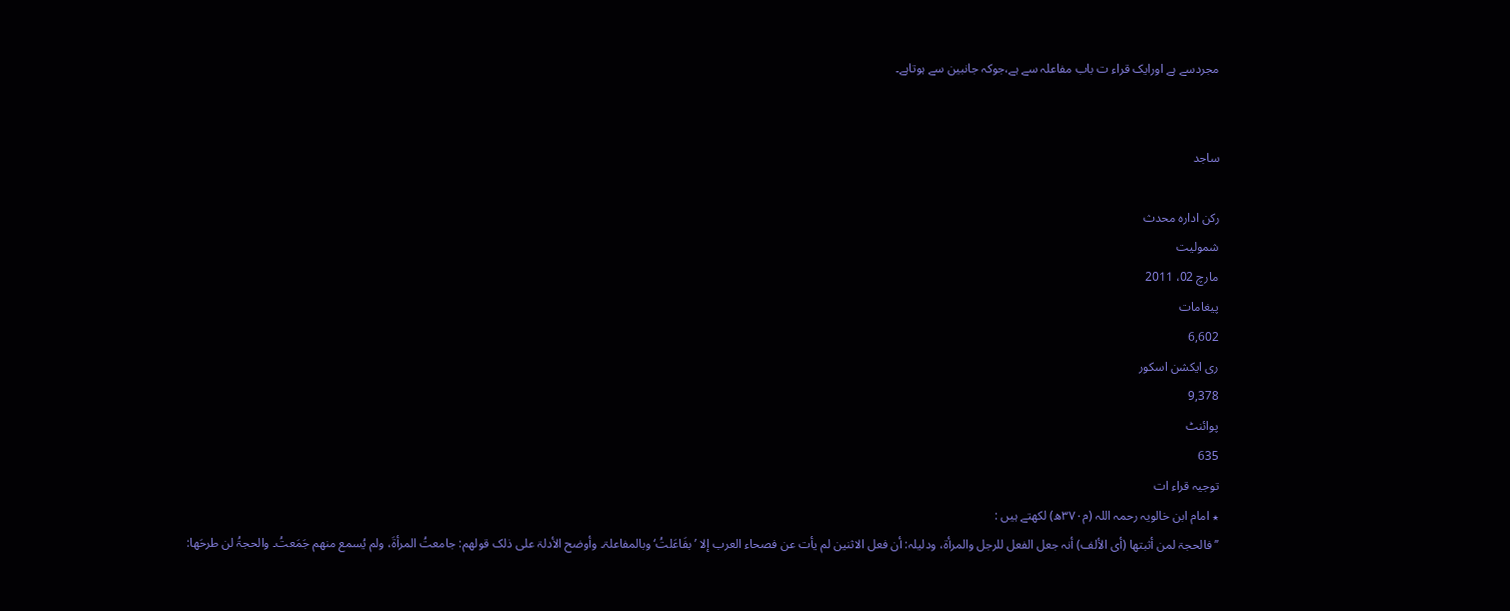مجردسے ہے اورایک قراء ت باب مفاعلہ سے ہے،جوکہ جانبین سے ہوتاہے۔


ساجد

رکن ادارہ محدث
شمولیت
مارچ 02، 2011
پیغامات
6,602
ری ایکشن اسکور
9,378
پوائنٹ
635
توجیہ قراء ات
٭ امام ابن خالویہ رحمہ اللہ (م۳۷۰ھ) لکھتے ہیں :
’’فالحجۃ لمن أثبتھا (أی الألف) أنہ جعل الفعل للرجل والمرأۃ، ودلیلہ: أن فعل الاثنین لم یأت عن فصحاء العرب إلا ’بفَاعَلتُ‘ وبالمفاعلۃ۔ وأوضح الأدلۃ علی ذلک قولھم: جامعتُ المرأۃَ، ولم یُسمع منھم جَمَعتُ۔ والحجۃُ لن طرحَھا: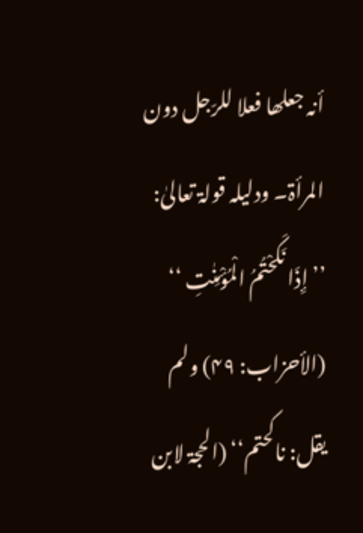أنہ جعلھا فعلا للرّجل دون المرأۃ۔ ودلیلہ قولۃ تعالیٰ: ’’ إِذَا نَکَحْتُمُ الْمُؤْمِنٰتِ ‘‘ (الأحزاب: ۴۹) ولم یقل: ناکحتم‘‘ (الحجۃ لابن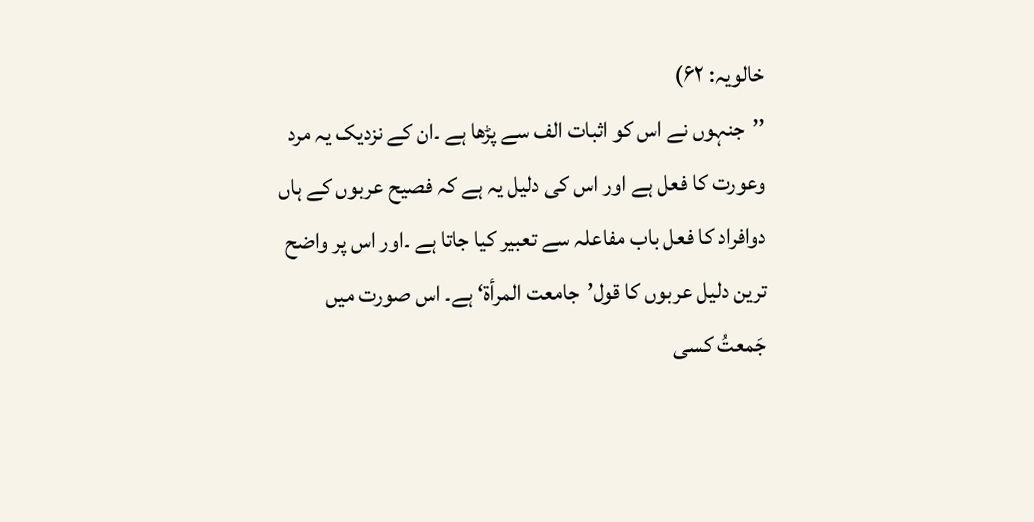خالویہ: ۶۲)
’’جنہوں نے اس کو اثبات الف سے پڑھا ہے ۔ان کے نزدیک یہ مرد وعورت کا فعل ہے اور اس کی دلیل یہ ہے کہ فصیح عربوں کے ہاں دوافراد کا فعل باب مفاعلہ سے تعبیر کیا جاتا ہے ۔اور اس پر واضح ترین دلیل عربوں کا قول’جامعت المرأۃ‘ ہے۔ اس صورت میں جَمعتُ کسی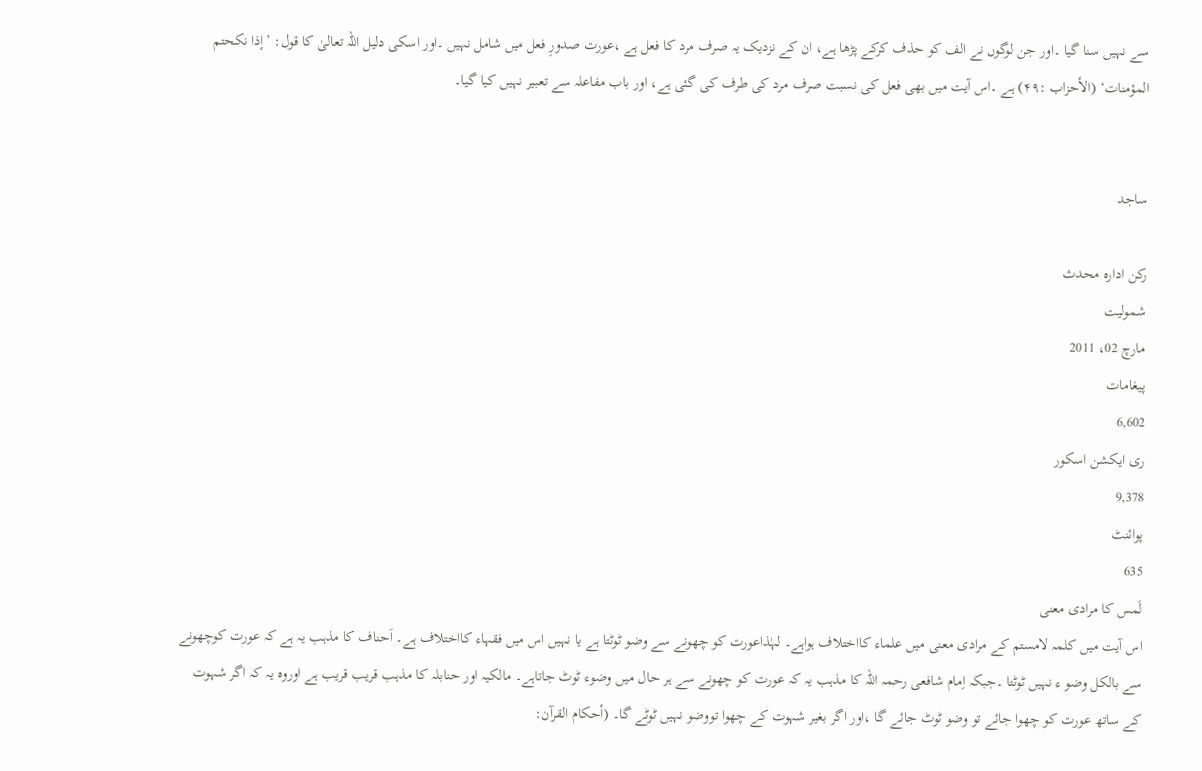سے نہیں سنا گیا ۔اور جن لوگوں نے الف کو حذف کرکے پڑھا ہے، ان کے نزدیک یہ صرف مرد کا فعل ہے ،عورت صدورِ فعل میں شامل نہیں ۔اور اسکی دلیل اللہ تعالیٰ کا قول: ’إذا نکحتم المؤمنات‘ (الأحزاب :۴۹) ہے ۔اس آیت میں بھی فعل کی نسبت صرف مرد کی طرف کی گئی ہے، اور باب مفاعلہ سے تعبیر نہیں کیا گیا۔


ساجد

رکن ادارہ محدث
شمولیت
مارچ 02، 2011
پیغامات
6,602
ری ایکشن اسکور
9,378
پوائنٹ
635
لَمس کا مرادی معنی
اس آیت میں کلمہ لامستم کے مرادی معنی میں علماء کااختلاف ہواہے۔ لہٰذاعورت کو چھونے سے وضو ٹوٹتا ہے یا نہیں اس میں فقہاء کااختلاف ہے۔ اَحناف کا مذہب یہ ہے کہ عورت کوچھونے سے بالکل وضو ء نہیں ٹوٹتا ۔جبکہ اِمام شافعی رحمہ اللہ کا مذہب یہ کہ عورت کو چھونے سے ہر حال میں وضوء ٹوٹ جاتاہے۔ مالکیہ اور حنابلہ کا مذہب قریب قریب ہے اوروہ یہ کہ اگر شہوت کے ساتھ عورت کو چھوا جائے تو وضو ٹوٹ جائے گا ،اور اگر بغیر شہوت کے چھوا تووضو نہیں ٹوٹے گا۔ (أحکام القرآن: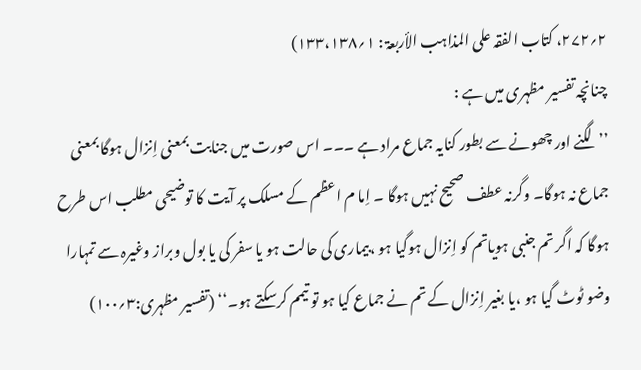۲؍۲۷۲، کتاب الفقہ علی المذاہب الأربعۃ : ۱؍۱۳۳،۱۳۸)
چنانچہ تفسیر مظہری میں ہے :
’’لگنے اور چھونے سے بطور کنایہ جماع مراد ہے ۔۔۔ اس صورت میں جنابت بمعنی اِنزال ہوگا بمعنی جماع نہ ہوگا۔ وگرنہ عطف صحیح نہیں ہوگا ۔ اِما م اعظم کے مسلک پر آیت کا توضیحی مطلب اس طرح ہوگا کہ اگر تم جنبی ہویاتم کو اِنزال ہوگیا ہو ،بیماری کی حالت ہو یا سفر کی یا بول وبراز وغیرہ سے تمہارا وضو ٹوٹ گیا ہو ،یا بغیر اِنزال کے تم نے جماع کیا ہو تو تیمم کرسکتے ہو۔‘‘ (تفسیر مظہری:۳؍۱۰۰)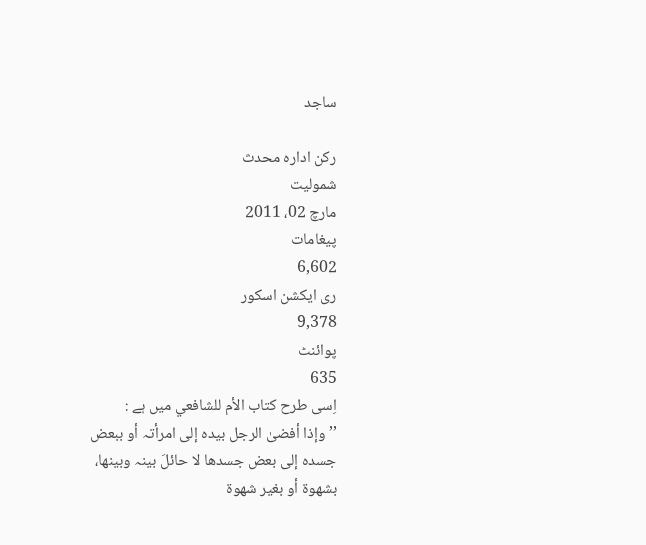ساجد

رکن ادارہ محدث
شمولیت
مارچ 02، 2011
پیغامات
6,602
ری ایکشن اسکور
9,378
پوائنٹ
635
اِسی طرح کتاب الأم للشافعي میں ہے :
’’وإذا أفضیٰ الرجل بیدہ إلی امرأتہ أو ببعض جسدہ إلی بعض جسدھا لا حائلَ بینہ وبینھا، بشھوۃ أو بغیر شھوۃ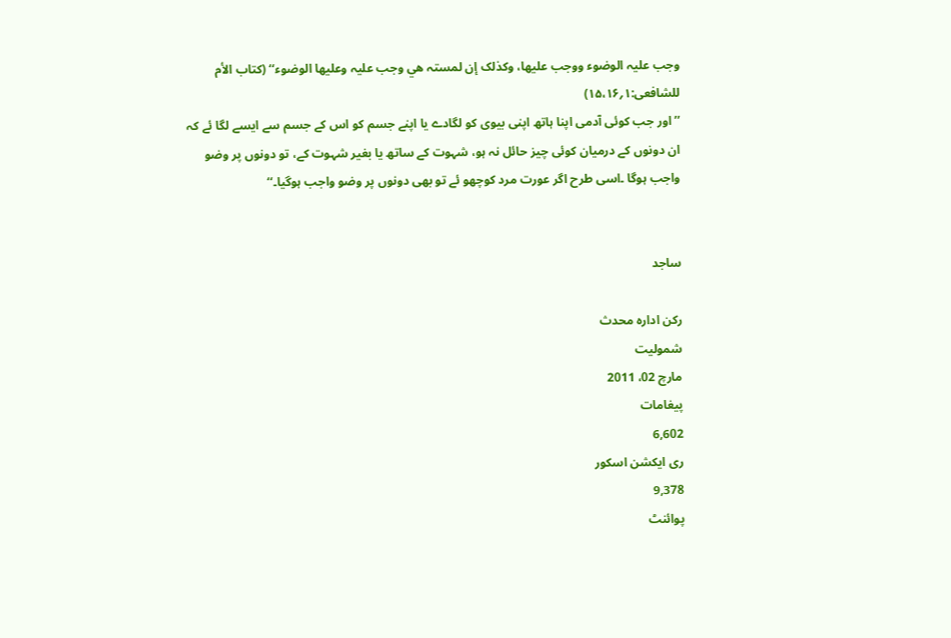وجب علیہ الوضوء ووجب علیھا، وکذلک إن لمستہ ھي وجب علیہ وعلیھا الوضوء‘‘ (کتاب الأم للشافعی:۱؍۱۵،۱۶)
’’اور جب کوئی آدمی اپنا ہاتھ اپنی بیوی کو لگادے یا اپنے جسم کو اس کے جسم سے ایسے لگا ئے کہ ان دونوں کے درمیان کوئی چیز حائل نہ ہو، شہوت کے ساتھ یا بغیر شہوت کے، تو دونوں پر وضو واجب ہوگا ۔اسی طرح اگر عورت مرد کوچھو ئے تو بھی دونوں پر وضو واجب ہوگیا۔‘‘


ساجد

رکن ادارہ محدث
شمولیت
مارچ 02، 2011
پیغامات
6,602
ری ایکشن اسکور
9,378
پوائنٹ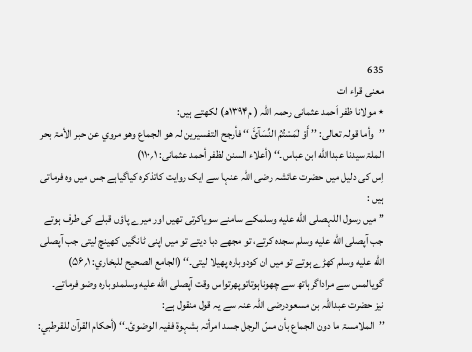635
معنی قراء ات
٭ مولانا ظفر اَحمد عثمانی رحمہ اللہ ( م۱۳۹۴ھ) لکھتے ہیں:
’’وأما قولہ تعالی: ’’ أَوْ لٰمَسْتُمُ النِّسَآئَ ‘‘ فأرجح التفسیرین لہ ھو الجماع وھو مروي عن حبر الأمۃ بحر الملۃ سیدنا عبداالله ابن عباس۔‘‘ (أعلاء السنن لظفر أحمد عثمانی: ۱؍۱۱۰)
اِس کی دلیل میں حضرت عائشہ رضی اللہ عنہا سے ایک روایت کاتذکرہ کیاگیاہے جس میں وہ فرماتی ہیں :
’’ میں رسول اللہصلى الله عليه وسلمکے سامنے سویاکرتی تھیں اور میرے پاؤں قبلے کی طرف ہوتے جب آپصلى الله عليه وسلم سجدہ کرتے، تو مجھے دبا دیتے تو میں اپنی ٹانگیں کھینچ لیتی جب آپصلى الله عليه وسلم کھڑے ہوتے تو میں ان کودوبارہ پھیلا لیتی۔‘‘ (الجامع الصحیح للبخاري: ۱؍۵۶)
گویالمس سے مراداگرہاتھ سے چھوناہوتاتوپھرتواس وقت آپصلى الله عليه وسلمدوبارہ وضو فرماتے۔
نیز حضرت عبداللہ بن مسعودرضی اللہ عنہ سے یہ قول منقول ہے:
’’الملامسۃ ما دون الجماع بأن مسّ الرجل جسد امرأتہ بشہوۃ ففیہ الوضوئ۔‘‘ (أحکام القرآن للقرطبي: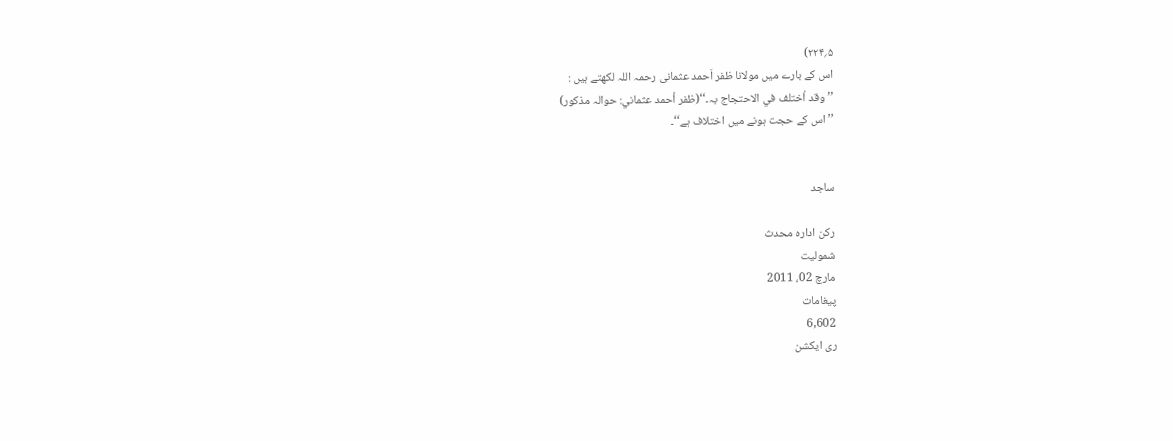۵؍۲۲۴)
اس کے بارے میں مولانا ظفر اَحمد عثمانی رحمہ اللہ لکھتے ہیں :
’’وقد اُختلف في الاحتجاج بہ۔‘‘(ظفر أحمد عثماني: حوالہ مذکور)
’’اس کے حجت ہونے میں اختلاف ہے‘‘۔


ساجد

رکن ادارہ محدث
شمولیت
مارچ 02، 2011
پیغامات
6,602
ری ایکشن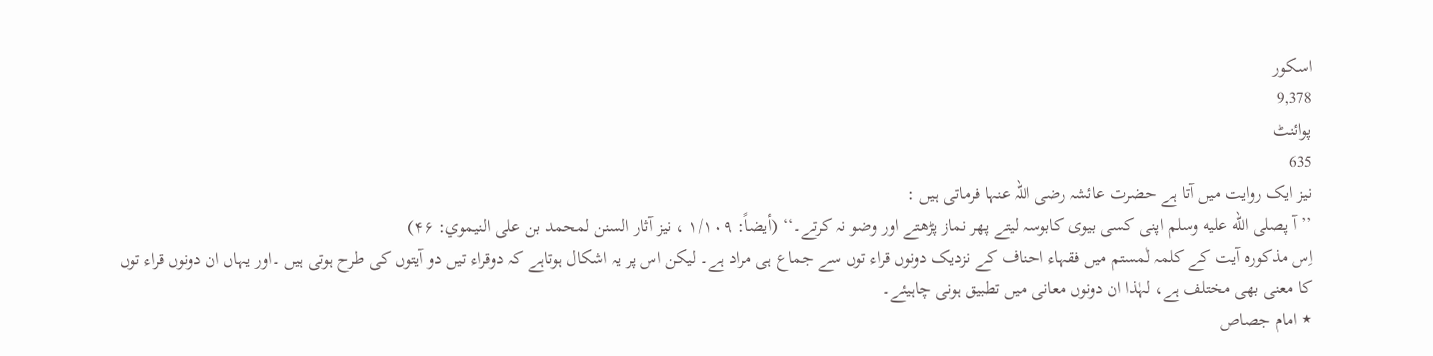اسکور
9,378
پوائنٹ
635
نیز ایک روایت میں آتا ہے حضرت عائشہ رضی اللہ عنہا فرماتی ہیں :
’’آ پصلى الله عليه وسلم اپنی کسی بیوی کابوسہ لیتے پھر نماز پڑھتے اور وضو نہ کرتے۔‘‘ (أیضاً: ۱/۱۰۹ ، نیز آثار السنن لمحمد بن علی النیموي: ۴۶)
اِس مذکورہ آیت کے کلمہ لٰمستم میں فقہاء احناف کے نزدیک دونوں قراء توں سے جماع ہی مراد ہے۔ لیکن اس پر یہ اشکال ہوتاہے کہ دوقراء تیں دو آیتوں کی طرح ہوتی ہیں ۔اور یہاں ان دونوں قراء توں کا معنی بھی مختلف ہے، لہٰذا ان دونوں معانی میں تطبیق ہونی چاہیئے۔
٭ امام جصاص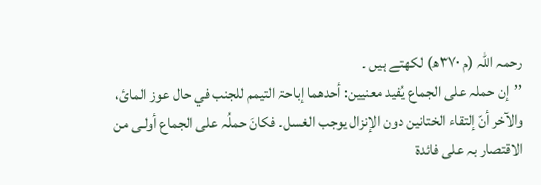رحمہ اللہ (م ۳۷۰ھ) لکھتے ہیں ۔
’’إن حملہ علی الجماع یُفید معنیین: أحدھما إباحۃ التیمم للجنب في حال عوز المائ، والآخر أنّ إلتقاء الختانین دون الإنزال یوجب الغسل۔ فکانَ حملُہ علی الجماع أولـی من الاقتصار بہ علی فائدۃ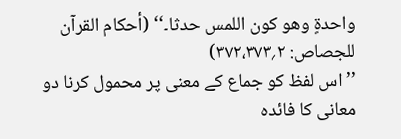واحدۃٍ وھو کون اللمس حدثا۔‘‘ (أحکام القرآن للجصاص: ۲؍۳۷۲،۳۷۳)
’’اس لفظ کو جماع کے معنی پر محمول کرنا دو معانی کا فائدہ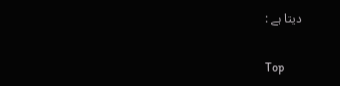دیتا ہے :

Top